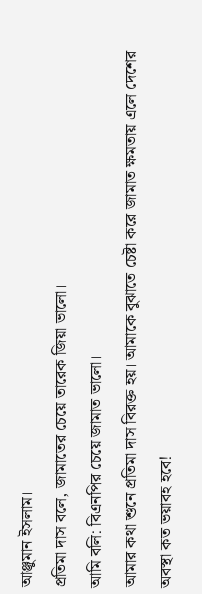আঞ্জুমান ইসলাম।
প্রতিমা দাস বলে, জামাতের চেয়ে তারেক জিয়া ভালো।
আমি বলি: বিএনপির চেয়ে জামাত ভালো।
আমার কথা শুনে প্রতিমা দাস বিরক্ত হয়। আমাকে বুঝাতে চেষ্টা করে জামাত ক্ষমতায় এলে দেশের অবস্থা কত ভয়াবহ হবে!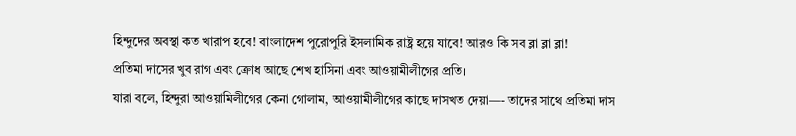হিন্দুদের অবস্থা কত খারাপ হবে! বাংলাদেশ পুরোপুরি ইসলামিক রাষ্ট্র হয়ে যাবে! আরও কি সব ব্লা ব্লা ব্লা!
প্রতিমা দাসের খুব রাগ এবং ক্রোধ আছে শেখ হাসিনা এবং আওয়ামীলীগের প্রতি।
যারা বলে, হিন্দুরা আওয়ামিলীগের কেনা গোলাম, আওয়ামীলীগের কাছে দাসখত দেয়া—- তাদের সাথে প্রতিমা দাস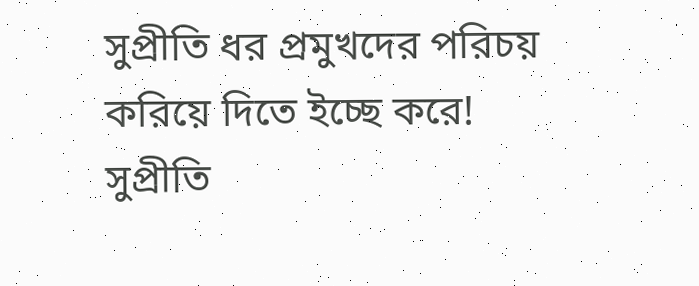সুপ্রীতি ধর প্রমুখদের পরিচয় করিয়ে দিতে ইচ্ছে করে!
সুপ্রীতি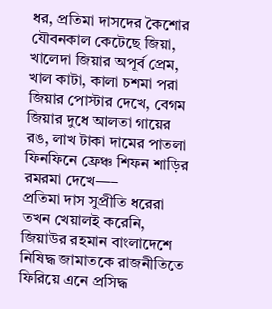ধর, প্রতিমা দাসদের কৈশোর যৌবনকাল কেটেছে জিয়া, খালেদা জিয়ার অপূর্ব প্রেম, খাল কাটা, কালা চশমা পরা জিয়ার পোস্টার দেখে, বেগম জিয়ার দুধে আলতা গায়ের রঙ, লাখ টাকা দামের পাতলা ফিনফিনে ফ্রেঞ্চ শিফন শাড়ির রমরমা দেখে—–
প্রতিমা দাস সুপ্রীতি ধরেরা তখন খেয়ালই করেনি, জিয়াউর রহমান বাংলাদেশে নিষিদ্ধ জামাতকে রাজনীতিতে ফিরিয়ে এনে প্রসিদ্ধ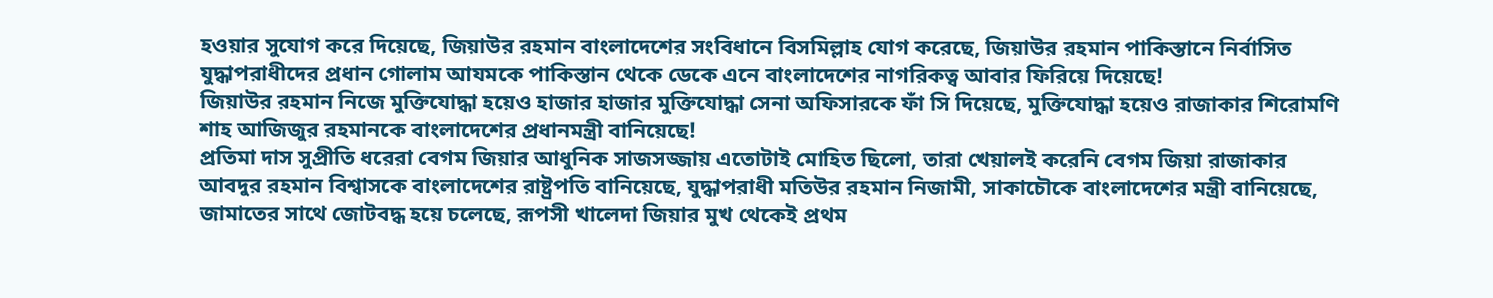হওয়ার সুযোগ করে দিয়েছে, জিয়াউর রহমান বাংলাদেশের সংবিধানে বিসমিল্লাহ যোগ করেছে, জিয়াউর রহমান পাকিস্তানে নির্বাসিত যুদ্ধাপরাধীদের প্রধান গোলাম আযমকে পাকিস্তান থেকে ডেকে এনে বাংলাদেশের নাগরিকত্ব আবার ফিরিয়ে দিয়েছে!
জিয়াউর রহমান নিজে মুক্তিযোদ্ধা হয়েও হাজার হাজার মুক্তিযোদ্ধা সেনা অফিসারকে ফাঁ সি দিয়েছে, মুক্তিযোদ্ধা হয়েও রাজাকার শিরোমণি শাহ আজিজুর রহমানকে বাংলাদেশের প্রধানমন্ত্রী বানিয়েছে!
প্রতিমা দাস সুপ্রীতি ধরেরা বেগম জিয়ার আধুনিক সাজসজ্জায় এতোটাই মোহিত ছিলো, তারা খেয়ালই করেনি বেগম জিয়া রাজাকার আবদুর রহমান বিশ্বাসকে বাংলাদেশের রাষ্ট্রপতি বানিয়েছে, যুদ্ধাপরাধী মতিউর রহমান নিজামী, সাকাচৌকে বাংলাদেশের মন্ত্রী বানিয়েছে, জামাতের সাথে জোটবদ্ধ হয়ে চলেছে, রূপসী খালেদা জিয়ার মুখ থেকেই প্রথম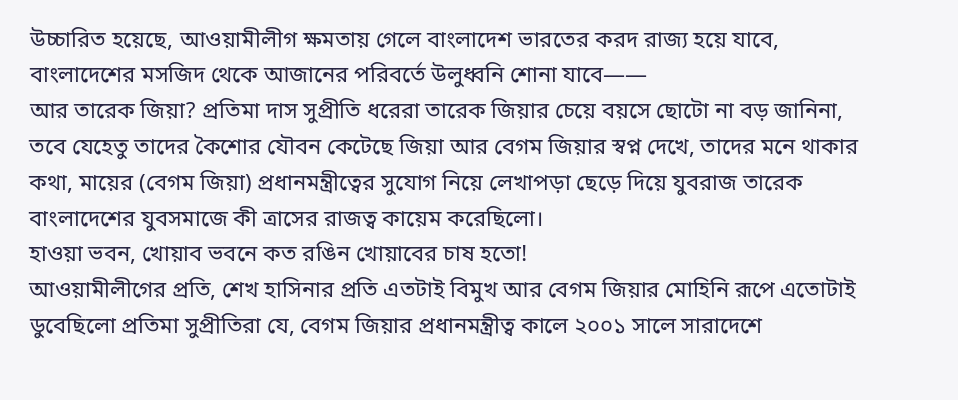উচ্চারিত হয়েছে, আওয়ামীলীগ ক্ষমতায় গেলে বাংলাদেশ ভারতের করদ রাজ্য হয়ে যাবে, বাংলাদেশের মসজিদ থেকে আজানের পরিবর্তে উলুধ্বনি শোনা যাবে——
আর তারেক জিয়া? প্রতিমা দাস সুপ্রীতি ধরেরা তারেক জিয়ার চেয়ে বয়সে ছোটো না বড় জানিনা, তবে যেহেতু তাদের কৈশোর যৌবন কেটেছে জিয়া আর বেগম জিয়ার স্বপ্ন দেখে, তাদের মনে থাকার কথা, মায়ের (বেগম জিয়া) প্রধানমন্ত্রীত্বের সুযোগ নিয়ে লেখাপড়া ছেড়ে দিয়ে যুবরাজ তারেক বাংলাদেশের যুবসমাজে কী ত্রাসের রাজত্ব কায়েম করেছিলো।
হাওয়া ভবন, খোয়াব ভবনে কত রঙিন খোয়াবের চাষ হতো!
আওয়ামীলীগের প্রতি, শেখ হাসিনার প্রতি এতটাই বিমুখ আর বেগম জিয়ার মোহিনি রূপে এতোটাই ডুবেছিলো প্রতিমা সুপ্রীতিরা যে, বেগম জিয়ার প্রধানমন্ত্রীত্ব কালে ২০০১ সালে সারাদেশে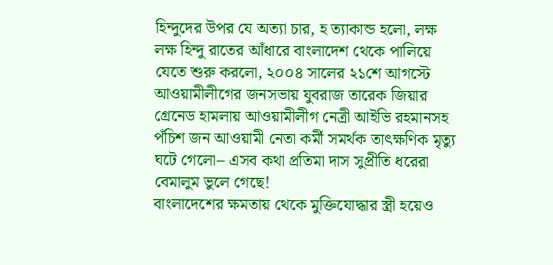হিন্দুদের উপর যে অত্যা চার, হ ত্যাকান্ড হলো, লক্ষ লক্ষ হিন্দু রাতের আঁধারে বাংলাদেশ থেকে পালিয়ে যেতে শুরু করলো, ২০০৪ সালের ২১শে আগস্টে আওয়ামীলীগের জনসভায় যুবরাজ তারেক জিয়ার গ্রেনেড হামলায় আওয়ামীলীগ নেত্রী আইভি রহমানসহ পঁচিশ জন আওয়ামী নেতা কর্মী সমর্থক তাৎক্ষণিক মৃত্যু ঘটে গেলো– এসব কথা প্রতিমা দাস সুপ্রীতি ধরেরা বেমালুম ভুলে গেছে!
বাংলাদেশের ক্ষমতায় থেকে মুক্তিযোদ্ধার স্ত্রী হয়েও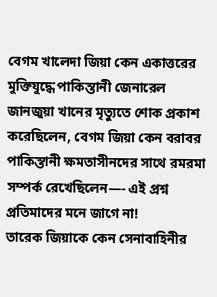বেগম খালেদা জিয়া কেন একাত্তরের মুক্তিযুদ্ধে পাকিস্তানী জেনারেল জানজুয়া খানের মৃত্যুতে শোক প্রকাশ করেছিলেন, বেগম জিয়া কেন বরাবর পাকিস্তানী ক্ষমতাসীনদের সাথে রমরমা সম্পর্ক রেখেছিলেন—- এই প্রশ্ন প্রতিমাদের মনে জাগে না!
তারেক জিয়াকে কেন সেনাবাহিনীর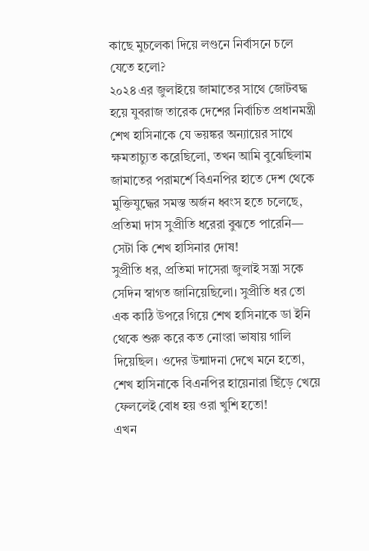কাছে মুচলেকা দিয়ে লণ্ডনে নির্বাসনে চলে যেতে হলো?
২০২৪ এর জুলাইয়ে জামাতের সাথে জোটবদ্ধ হয়ে যুবরাজ তারেক দেশের নির্বাচিত প্রধানমন্ত্রী শেখ হাসিনাকে যে ভয়ঙ্কর অন্যায়ের সাথে ক্ষমতাচ্যুত করেছিলো, তখন আমি বুঝেছিলাম জামাতের পরামর্শে বিএনপির হাতে দেশ থেকে মুক্তিযুদ্ধের সমস্ত অর্জন ধ্বংস হতে চলেছে, প্রতিমা দাস সুপ্রীতি ধরেরা বুঝতে পারেনি— সেটা কি শেখ হাসিনার দোষ!
সুপ্রীতি ধর, প্রতিমা দাসেরা জুলাই সন্ত্রা সকে সেদিন স্বাগত জানিয়েছিলো। সুপ্রীতি ধর তো এক কাঠি উপরে গিয়ে শেখ হাসিনাকে ডা ইনি থেকে শুরু করে কত নোংরা ভাষায় গালি দিয়েছিল। ওদের উন্মাদনা দেখে মনে হতো, শেখ হাসিনাকে বিএনপির হায়েনারা ছিঁড়ে খেয়ে ফেললেই বোধ হয় ওরা খুশি হতো!
এখন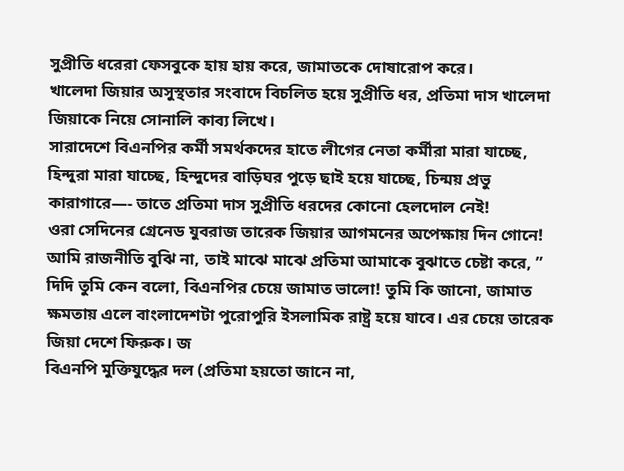সুপ্রীতি ধরেরা ফেসবুকে হায় হায় করে, জামাতকে দোষারোপ করে।
খালেদা জিয়ার অসুস্থতার সংবাদে বিচলিত হয়ে সুপ্রীতি ধর, প্রতিমা দাস খালেদা জিয়াকে নিয়ে সোনালি কাব্য লিখে।
সারাদেশে বিএনপির কর্মী সমর্থকদের হাতে লীগের নেতা কর্মীরা মারা যাচ্ছে, হিন্দুরা মারা যাচ্ছে, হিন্দুদের বাড়িঘর পুড়ে ছাই হয়ে যাচ্ছে, চিন্ময় প্রভু কারাগারে—- তাতে প্রতিমা দাস সুপ্রীতি ধরদের কোনো হেলদোল নেই!
ওরা সেদিনের গ্রেনেড যুবরাজ তারেক জিয়ার আগমনের অপেক্ষায় দিন গোনে!
আমি রাজনীতি বুঝি না, তাই মাঝে মাঝে প্রতিমা আমাকে বুঝাতে চেষ্টা করে, ” দিদি তুমি কেন বলো, বিএনপির চেয়ে জামাত ভালো! তুমি কি জানো, জামাত ক্ষমতায় এলে বাংলাদেশটা পুরোপুরি ইসলামিক রাষ্ট্র হয়ে যাবে। এর চেয়ে তারেক জিয়া দেশে ফিরুক। জ
বিএনপি মুক্তিযুদ্ধের দল (প্রতিমা হয়তো জানে না,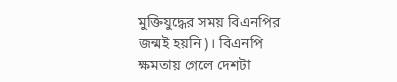মুক্তিযুদ্ধের সময় বিএনপির জন্মই হয়নি)। বিএনপি ক্ষমতায় গেলে দেশটা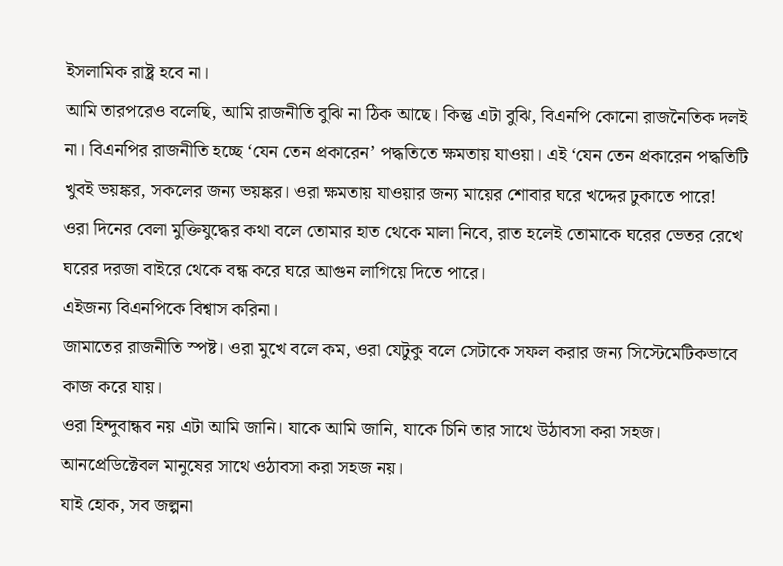ইসলামিক রাষ্ট্র হবে না।
আমি তারপরেও বলেছি, আমি রাজনীতি বুঝি না ঠিক আছে। কিন্তু এটা বুঝি, বিএনপি কোনো রাজনৈতিক দলই না। বিএনপির রাজনীতি হচ্ছে ‘যেন তেন প্রকারেন’ পদ্ধতিতে ক্ষমতায় যাওয়া। এই ‘যেন তেন প্রকারেন পদ্ধতিটি খুবই ভয়ঙ্কর, সকলের জন্য ভয়ঙ্কর। ওরা ক্ষমতায় যাওয়ার জন্য মায়ের শোবার ঘরে খদ্দের ঢুকাতে পারে!
ওরা দিনের বেলা মুক্তিযুদ্ধের কথা বলে তোমার হাত থেকে মালা নিবে, রাত হলেই তোমাকে ঘরের ভেতর রেখে ঘরের দরজা বাইরে থেকে বন্ধ করে ঘরে আগুন লাগিয়ে দিতে পারে।
এইজন্য বিএনপিকে বিশ্বাস করিনা।
জামাতের রাজনীতি স্পষ্ট। ওরা মুখে বলে কম, ওরা যেটুকু বলে সেটাকে সফল করার জন্য সিস্টেমেটিকভাবে কাজ করে যায়।
ওরা হিন্দুবান্ধব নয় এটা আমি জানি। যাকে আমি জানি, যাকে চিনি তার সাথে উঠাবসা করা সহজ।
আনপ্রেডিক্টেবল মানুষের সাথে ওঠাবসা করা সহজ নয়।
যাই হোক, সব জল্পনা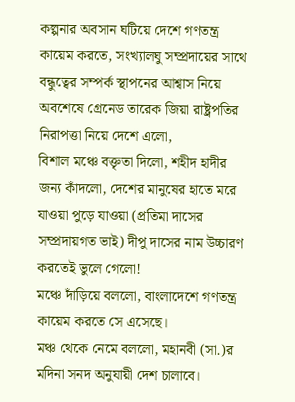কল্পনার অবসান ঘটিয়ে দেশে গণতন্ত্র কায়েম করতে, সংখ্যালঘু সম্প্রদায়ের সাথে বন্ধুত্বের সম্পর্ক স্থাপনের আশ্বাস নিয়ে অবশেষে গ্রেনেড তারেক জিয়া রাষ্ট্রপতির নিরাপত্তা নিয়ে দেশে এলো,
বিশাল মঞ্চে বক্তৃতা দিলো, শহীদ হাদীর জন্য কাঁদলো, দেশের মানুষের হাতে মরে যাওয়া পুড়ে যাওয়া (প্রতিমা দাসের সম্প্রদায়গত ভাই) দীপু দাসের নাম উচ্চারণ করতেই ভুলে গেলো!
মঞ্চে দাঁড়িয়ে বললো, বাংলাদেশে গণতন্ত্র কায়েম করতে সে এসেছে।
মঞ্চ থেকে নেমে বললো, মহানবী (সা.)র মদিনা সনদ অনুযায়ী দেশ চালাবে।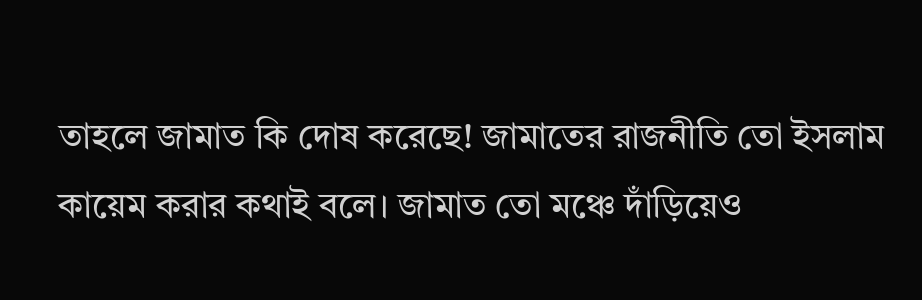তাহলে জামাত কি দোষ করেছে! জামাতের রাজনীতি তো ইসলাম কায়েম করার কথাই বলে। জামাত তো মঞ্চে দাঁড়িয়েও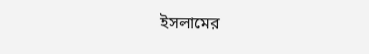ইসলামের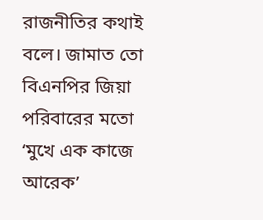রাজনীতির কথাই বলে। জামাত তো বিএনপির জিয়া পরিবারের মতো ‘মুখে এক কাজে আরেক’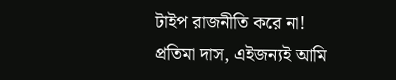টাইপ রাজনীতি করে না!
প্রতিমা দাস, এইজন্যই আমি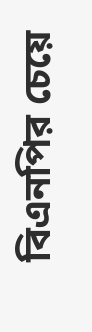বিএনপির চেয়ে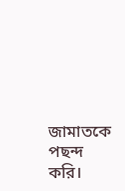জামাতকে পছন্দ করি।